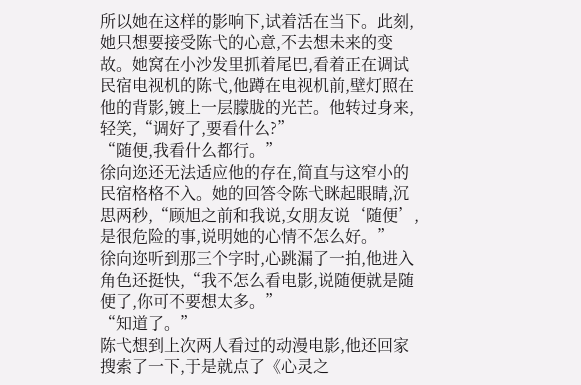所以她在这样的影响下,试着活在当下。此刻,她只想要接受陈弋的心意,不去想未来的变故。她窝在小沙发里抓着尾巴,看着正在调试民宿电视机的陈弋,他蹲在电视机前,壁灯照在他的背影,镀上一层朦胧的光芒。他转过身来,轻笑,“调好了,要看什么?”
“随便,我看什么都行。”
徐向迩还无法适应他的存在,简直与这窄小的民宿格格不入。她的回答令陈弋眯起眼睛,沉思两秒,“顾旭之前和我说,女朋友说‘随便’,是很危险的事,说明她的心情不怎么好。”
徐向迩听到那三个字时,心跳漏了一拍,他进入角色还挺快,“我不怎么看电影,说随便就是随便了,你可不要想太多。”
“知道了。”
陈弋想到上次两人看过的动漫电影,他还回家搜索了一下,于是就点了《心灵之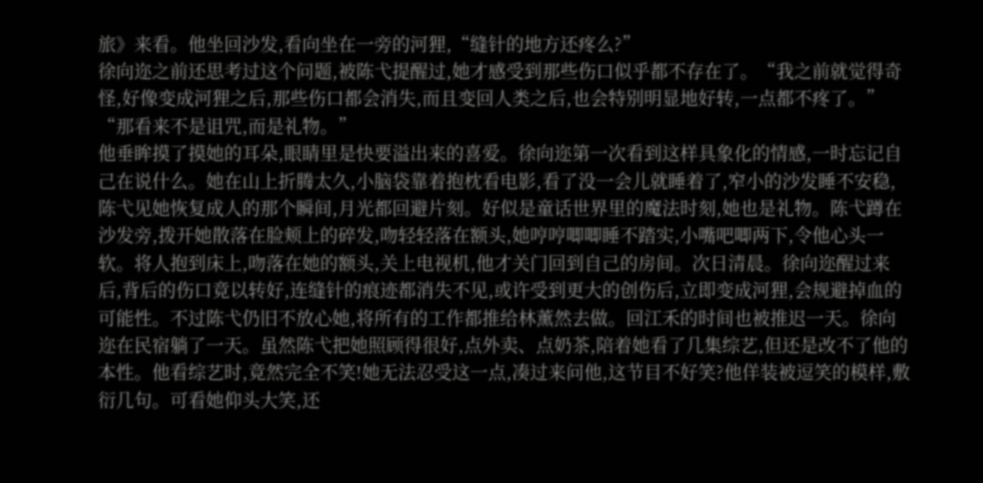旅》来看。他坐回沙发,看向坐在一旁的河狸,“缝针的地方还疼么?”
徐向迩之前还思考过这个问题,被陈弋提醒过,她才感受到那些伤口似乎都不存在了。“我之前就觉得奇怪,好像变成河狸之后,那些伤口都会消失,而且变回人类之后,也会特别明显地好转,一点都不疼了。”
“那看来不是诅咒,而是礼物。”
他垂眸摸了摸她的耳朵,眼睛里是快要溢出来的喜爱。徐向迩第一次看到这样具象化的情感,一时忘记自己在说什么。她在山上折腾太久,小脑袋靠着抱枕看电影,看了没一会儿就睡着了,窄小的沙发睡不安稳,陈弋见她恢复成人的那个瞬间,月光都回避片刻。好似是童话世界里的魔法时刻,她也是礼物。陈弋蹲在沙发旁,拨开她散落在脸颊上的碎发,吻轻轻落在额头,她哼哼唧唧睡不踏实,小嘴吧唧两下,令他心头一软。将人抱到床上,吻落在她的额头,关上电视机,他才关门回到自己的房间。次日清晨。徐向迩醒过来后,背后的伤口竟以转好,连缝针的痕迹都消失不见,或许受到更大的创伤后,立即变成河狸,会规避掉血的可能性。不过陈弋仍旧不放心她,将所有的工作都推给林薰然去做。回江禾的时间也被推迟一天。徐向迩在民宿躺了一天。虽然陈弋把她照顾得很好,点外卖、点奶茶,陪着她看了几集综艺,但还是改不了他的本性。他看综艺时,竟然完全不笑!她无法忍受这一点,凑过来问他,这节目不好笑?他佯装被逗笑的模样,敷衍几句。可看她仰头大笑,还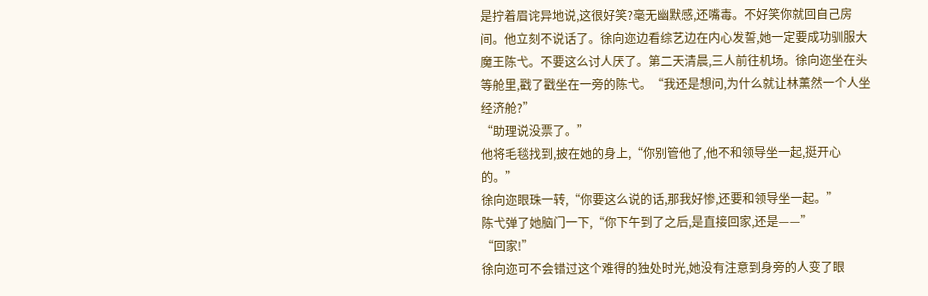是拧着眉诧异地说,这很好笑?毫无幽默感,还嘴毒。不好笑你就回自己房间。他立刻不说话了。徐向迩边看综艺边在内心发誓,她一定要成功驯服大魔王陈弋。不要这么讨人厌了。第二天清晨,三人前往机场。徐向迩坐在头等舱里,戳了戳坐在一旁的陈弋。“我还是想问,为什么就让林薰然一个人坐经济舱?”
“助理说没票了。”
他将毛毯找到,披在她的身上,“你别管他了,他不和领导坐一起,挺开心的。”
徐向迩眼珠一转,“你要这么说的话,那我好惨,还要和领导坐一起。”
陈弋弹了她脑门一下,“你下午到了之后,是直接回家,还是——”
“回家!”
徐向迩可不会错过这个难得的独处时光,她没有注意到身旁的人变了眼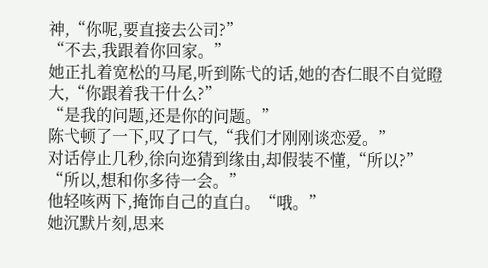神,“你呢,要直接去公司?”
“不去,我跟着你回家。”
她正扎着宽松的马尾,听到陈弋的话,她的杏仁眼不自觉瞪大,“你跟着我干什么?”
“是我的问题,还是你的问题。”
陈弋顿了一下,叹了口气,“我们才刚刚谈恋爱。”
对话停止几秒,徐向迩猜到缘由,却假装不懂,“所以?”
“所以,想和你多待一会。”
他轻咳两下,掩饰自己的直白。“哦。”
她沉默片刻,思来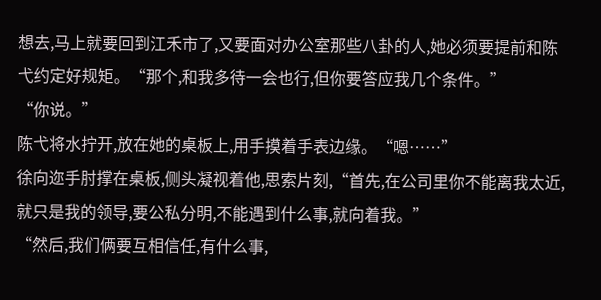想去,马上就要回到江禾市了,又要面对办公室那些八卦的人,她必须要提前和陈弋约定好规矩。“那个,和我多待一会也行,但你要答应我几个条件。”
“你说。”
陈弋将水拧开,放在她的桌板上,用手摸着手表边缘。“嗯……”
徐向迩手肘撑在桌板,侧头凝视着他,思索片刻,“首先,在公司里你不能离我太近,就只是我的领导,要公私分明,不能遇到什么事,就向着我。”
“然后,我们俩要互相信任,有什么事,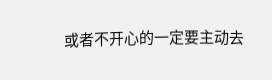或者不开心的一定要主动去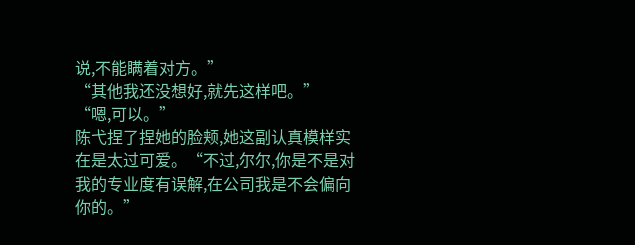说,不能瞒着对方。”
“其他我还没想好,就先这样吧。”
“嗯,可以。”
陈弋捏了捏她的脸颊,她这副认真模样实在是太过可爱。“不过,尔尔,你是不是对我的专业度有误解,在公司我是不会偏向你的。”